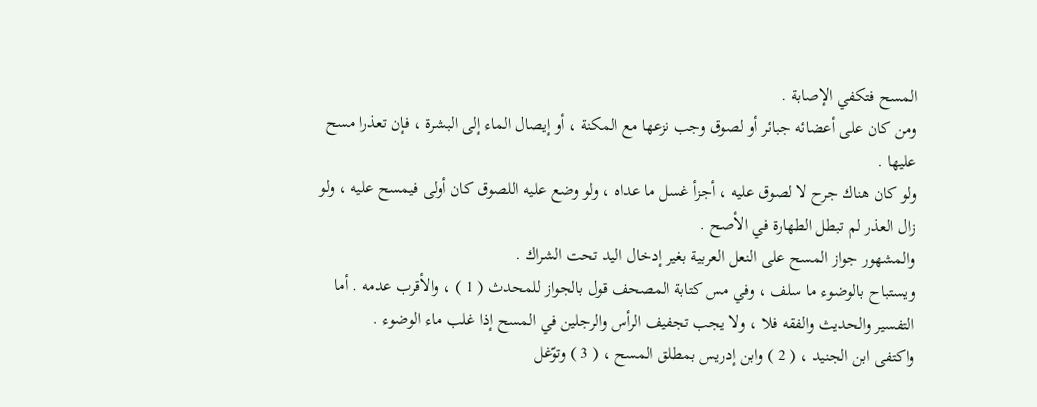المسح فتكفي الإصابة .
ومن كان على أعضائه جبائر أو لصوق وجب نزعها مع المكنة ، أو إيصال الماء إلى البشرة ، فإن تعذرا مسح عليها .
ولو كان هناك جرح لا لصوق عليه ، أجزأ غسل ما عداه ، ولو وضع عليه اللصوق كان أولى فيمسح عليه ، ولو زال العذر لم تبطل الطهارة في الأصح .
والمشهور جواز المسح على النعل العربية بغير إدخال اليد تحت الشراك .
ويستباح بالوضوء ما سلف ، وفي مس كتابة المصحف قول بالجواز للمحدث ( 1 ) ، والأقرب عدمه . أما التفسير والحديث والفقه فلا ، ولا يجب تجفيف الرأس والرجلين في المسح إذا غلب ماء الوضوء .
واكتفى ابن الجنيد ، ( 2 ) وابن إدريس بمطلق المسح ، ( 3 ) وتوّغل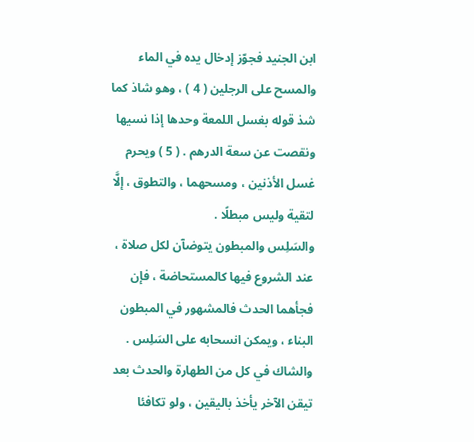ابن الجنيد فجوّز إدخال يده في الماء والمسح على الرجلين ( 4 ) ، وهو شاذ كما شذ قوله بغسل اللمعة وحدها إذا نسيها ونقصت عن سعة الدرهم . ( 5 ) ويحرم غسل الأذنين ، ومسحهما ، والتطوق ، إلَّا لتقية وليس مبطلًا .
والسَلِس والمبطون يتوضآن لكل صلاة ، عند الشروع فيها كالمستحاضة ، فإن فجأهما الحدث فالمشهور في المبطون البناء ، ويمكن انسحابه على السَلِس .
والشاك في كل من الطهارة والحدث بعد تيقن الآخر يأخذ باليقين ، ولو تكافئا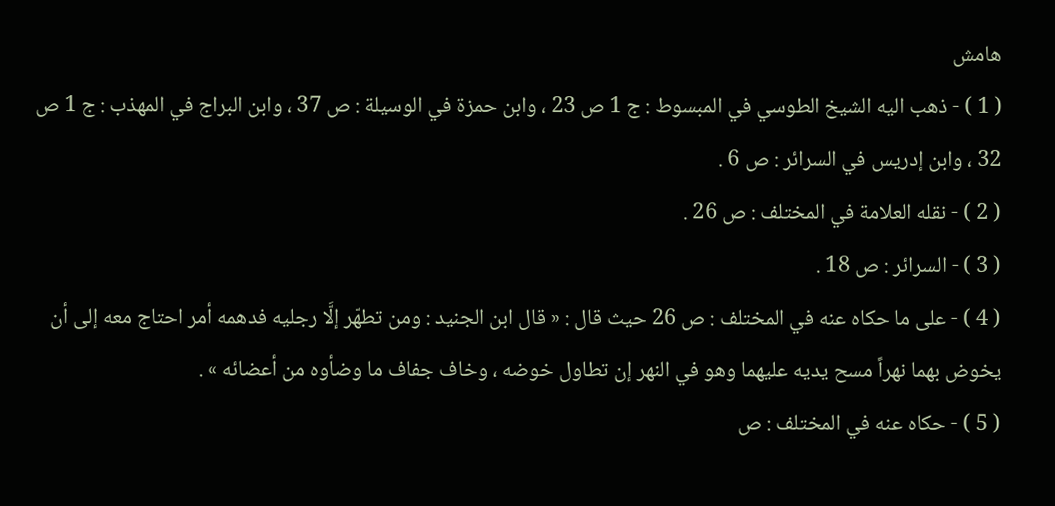هامش
( 1 ) - ذهب اليه الشيخ الطوسي في المبسوط : ج 1 ص 23 ، وابن حمزة في الوسيلة : ص 37 ، وابن البراج في المهذب : ج 1 ص 32 ، وابن إدريس في السرائر : ص 6 .
( 2 ) - نقله العلامة في المختلف : ص 26 .
( 3 ) - السرائر : ص 18 .
( 4 ) - على ما حكاه عنه في المختلف : ص 26 حيث قال : « قال ابن الجنيد : ومن تطهّر إلَّا رجليه فدهمه أمر احتاج معه إلى أن يخوض بهما نهراً مسح يديه عليهما وهو في النهر إن تطاول خوضه ، وخاف جفاف ما وضأوه من أعضائه » .
( 5 ) - حكاه عنه في المختلف : ص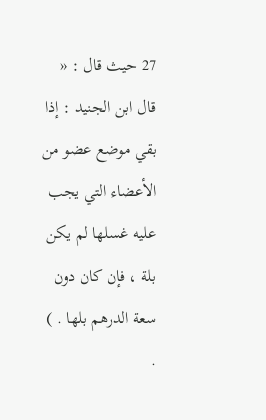27 حيث قال : « قال ابن الجنيد : إذا بقي موضع عضو من الأعضاء التي يجب عليه غسلها لم يكن بلة ، فإن كان دون سعة الدرهم بلها . ) .